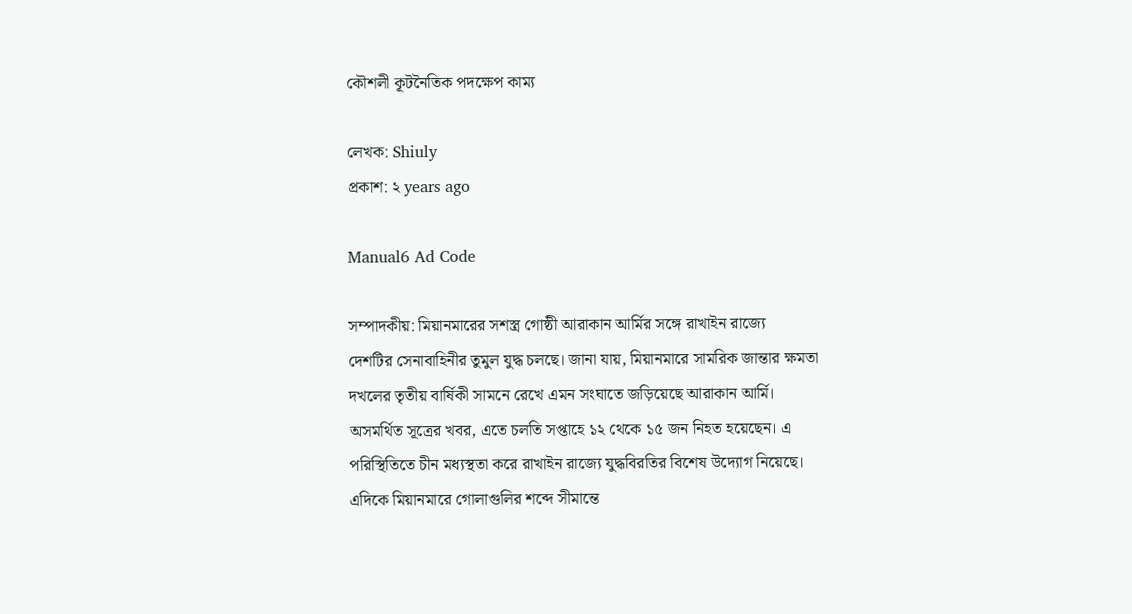কৌশলী কূটনৈতিক পদক্ষেপ কাম্য

লেখক: Shiuly
প্রকাশ: ২ years ago

Manual6 Ad Code

সম্পাদকীয়: মিয়ানমারের সশস্ত্র গোষ্ঠী আরাকান আর্মির সঙ্গে রাখাইন রাজ্যে
দেশটির সেনাবাহিনীর তুমুল যুদ্ধ চলছে। জানা যায়, মিয়ানমারে সামরিক জান্তার ক্ষমতা
দখলের তৃতীয় বার্ষিকী সামনে রেখে এমন সংঘাতে জড়িয়েছে আরাকান আর্মি।
অসমর্থিত সূত্রের খবর, এতে চলতি সপ্তাহে ১২ থেকে ১৫ জন নিহত হয়েছেন। এ
পরিস্থিতিতে চীন মধ্যস্থতা করে রাখাইন রাজ্যে যুদ্ধবিরতির বিশেষ উদ্যোগ নিয়েছে।
এদিকে মিয়ানমারে গোলাগুলির শব্দে সীমান্তে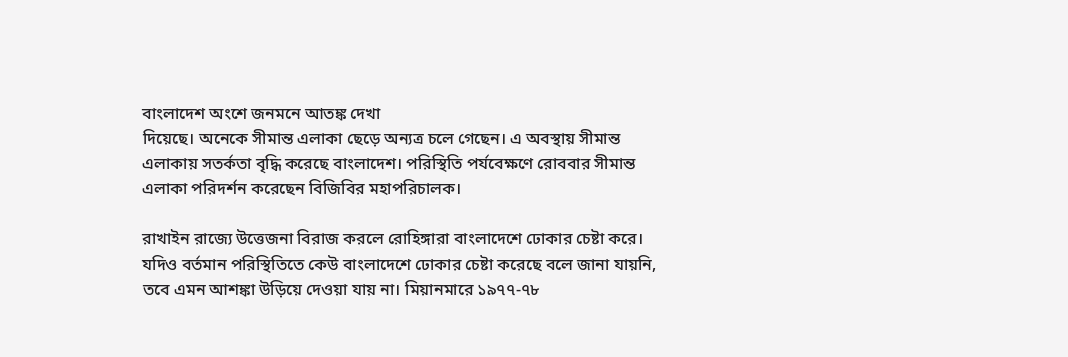বাংলাদেশ অংশে জনমনে আতঙ্ক দেখা
দিয়েছে। অনেকে সীমান্ত এলাকা ছেড়ে অন্যত্র চলে গেছেন। এ অবস্থায় সীমান্ত
এলাকায় সতর্কতা বৃদ্ধি করেছে বাংলাদেশ। পরিস্থিতি পর্যবেক্ষণে রোববার সীমান্ত
এলাকা পরিদর্শন করেছেন বিজিবির মহাপরিচালক।

রাখাইন রাজ্যে উত্তেজনা বিরাজ করলে রোহিঙ্গারা বাংলাদেশে ঢোকার চেষ্টা করে।
যদিও বর্তমান পরিস্থিতিতে কেউ বাংলাদেশে ঢোকার চেষ্টা করেছে বলে জানা যায়নি,
তবে এমন আশঙ্কা উড়িয়ে দেওয়া যায় না। মিয়ানমারে ১৯৭৭-৭৮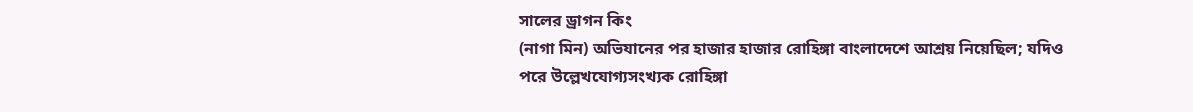সালের ড্রাগন কিং
(নাগা মিন) অভিযানের পর হাজার হাজার রোহিঙ্গা বাংলাদেশে আশ্রয় নিয়েছিল; যদিও
পরে উল্লেখযোগ্যসংখ্যক রোহিঙ্গা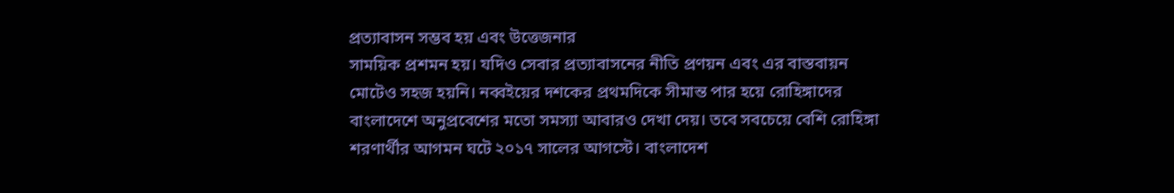প্রত্যাবাসন সম্ভব হয় এবং উত্তেজনার
সাময়িক প্রশমন হয়। যদিও সেবার প্রত্যাবাসনের নীতি প্রণয়ন এবং এর বাস্তবায়ন
মোটেও সহজ হয়নি। নব্বইয়ের দশকের প্রথমদিকে সীমান্ত পার হয়ে রোহিঙ্গাদের
বাংলাদেশে অনুপ্রবেশের মতো সমস্যা আবারও দেখা দেয়। তবে সবচেয়ে বেশি রোহিঙ্গা
শরণার্থীর আগমন ঘটে ২০১৭ সালের আগস্টে। বাংলাদেশ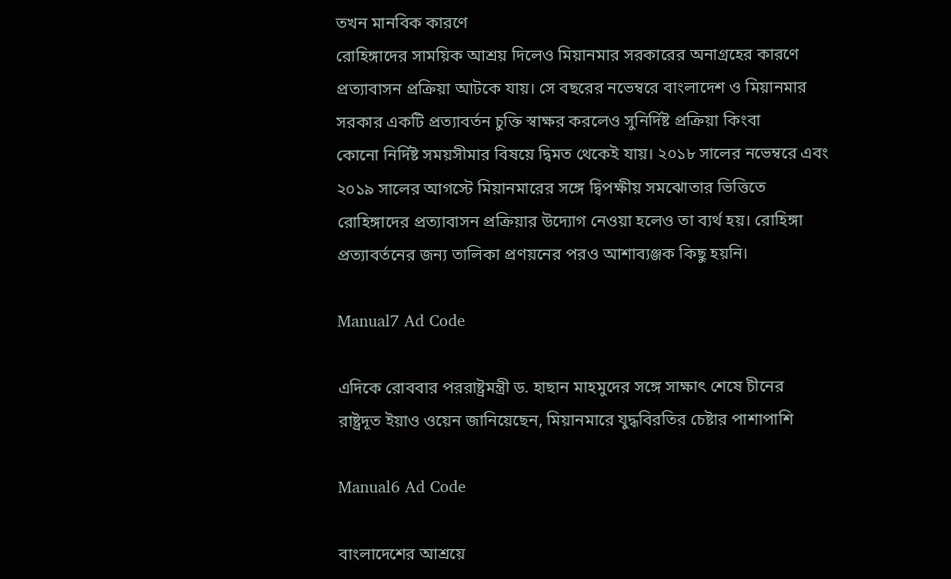তখন মানবিক কারণে
রোহিঙ্গাদের সাময়িক আশ্রয় দিলেও মিয়ানমার সরকারের অনাগ্রহের কারণে
প্রত্যাবাসন প্রক্রিয়া আটকে যায়। সে বছরের নভেম্বরে বাংলাদেশ ও মিয়ানমার
সরকার একটি প্রত্যাবর্তন চুক্তি স্বাক্ষর করলেও সুনির্দিষ্ট প্রক্রিয়া কিংবা
কোনো নির্দিষ্ট সময়সীমার বিষয়ে দ্বিমত থেকেই যায়। ২০১৮ সালের নভেম্বরে এবং
২০১৯ সালের আগস্টে মিয়ানমারের সঙ্গে দ্বিপক্ষীয় সমঝোতার ভিত্তিতে
রোহিঙ্গাদের প্রত্যাবাসন প্রক্রিয়ার উদ্যোগ নেওয়া হলেও তা ব্যর্থ হয়। রোহিঙ্গা
প্রত্যাবর্তনের জন্য তালিকা প্রণয়নের পরও আশাব্যঞ্জক কিছু হয়নি।

Manual7 Ad Code

এদিকে রোববার পররাষ্ট্রমন্ত্রী ড. হাছান মাহমুদের সঙ্গে সাক্ষাৎ শেষে চীনের
রাষ্ট্রদূত ইয়াও ওয়েন জানিয়েছেন, মিয়ানমারে যুদ্ধবিরতির চেষ্টার পাশাপাশি

Manual6 Ad Code

বাংলাদেশের আশ্রয়ে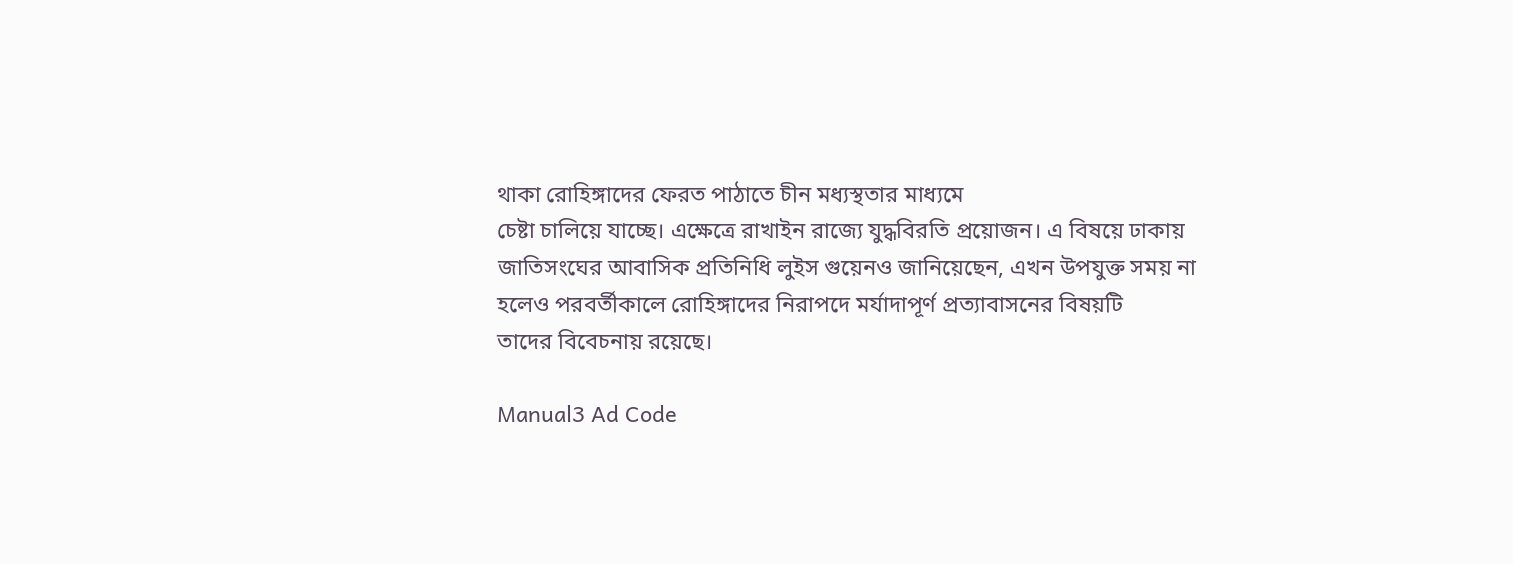থাকা রোহিঙ্গাদের ফেরত পাঠাতে চীন মধ্যস্থতার মাধ্যমে
চেষ্টা চালিয়ে যাচ্ছে। এক্ষেত্রে রাখাইন রাজ্যে যুদ্ধবিরতি প্রয়োজন। এ বিষয়ে ঢাকায়
জাতিসংঘের আবাসিক প্রতিনিধি লুইস গুয়েনও জানিয়েছেন, এখন উপযুক্ত সময় না
হলেও পরবর্তীকালে রোহিঙ্গাদের নিরাপদে মর্যাদাপূর্ণ প্রত্যাবাসনের বিষয়টি
তাদের বিবেচনায় রয়েছে।

Manual3 Ad Code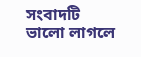সংবাদটি ভালো লাগলে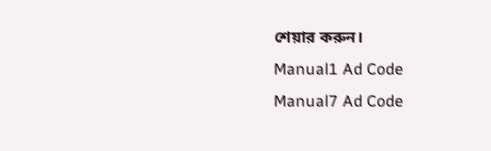শেয়ার করুন।
Manual1 Ad Code
Manual7 Ad Code